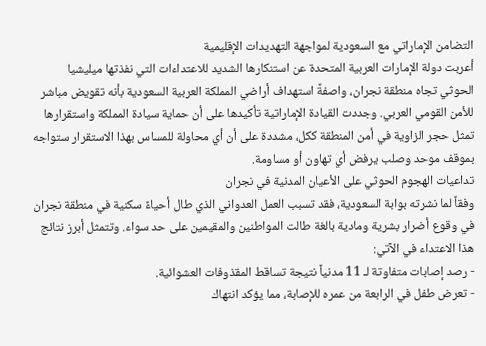التضامن الإماراتي مع السعودية لمواجهة التهديدات الإقليمية
أعربت دولة الإمارات العربية المتحدة عن استنكارها الشديد للاعتداءات التي نفذتها ميليشيا الحوثي تجاه منطقة نجران، واصفةً استهداف أراضي المملكة العربية السعودية بأنه تقويض مباشر للأمن القومي العربي. وجددت القيادة الإماراتية تأكيدها على أن حماية سيادة المملكة واستقرارها تمثل حجر الزاوية في أمن المنطقة ككل، مشددة على أن أي محاولة للمساس بهذا الاستقرار ستواجه بموقف موحد وصلب يرفض أي تهاون أو مساومة.
تداعيات الهجوم الحوثي على الأعيان المدنية في نجران
وفقاً لما نشرته بوابة السعودية، فقد تسبب العمل العدواني الذي طال أحياءً سكنية في منطقة نجران في وقوع أضرار بشرية ومادية بالغة طالت المواطنين والمقيمين على حد سواء. وتتمثل أبرز نتائج هذا الاعتداء في الآتي:
- رصد إصابات متفاوتة لـ 11 مدنياً نتيجة تساقط المقذوفات العشوائية.
- تعرض طفل في الرابعة من عمره للإصابة، مما يؤكد انتهاك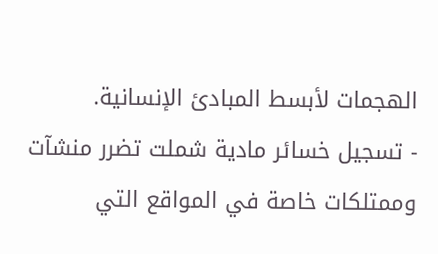الهجمات لأبسط المبادئ الإنسانية.
- تسجيل خسائر مادية شملت تضرر منشآت وممتلكات خاصة في المواقع التي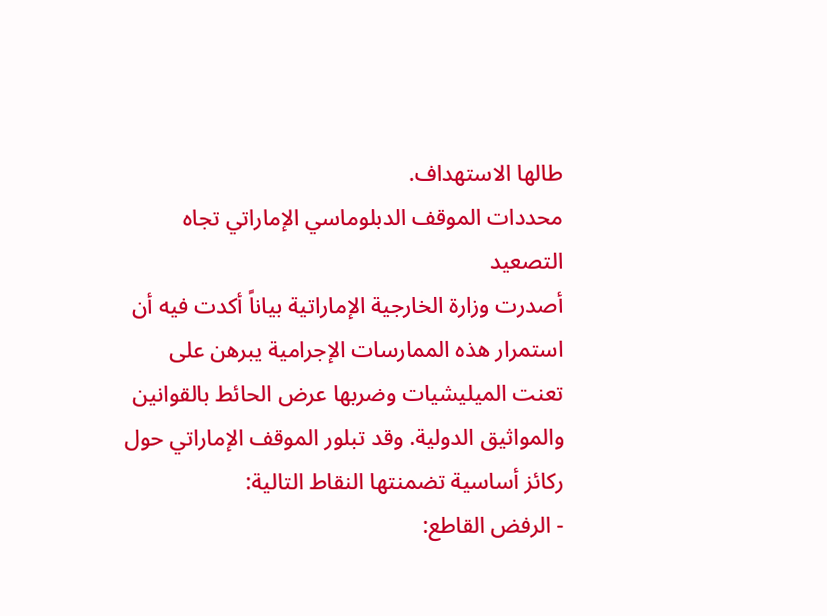طالها الاستهداف.
محددات الموقف الدبلوماسي الإماراتي تجاه التصعيد
أصدرت وزارة الخارجية الإماراتية بياناً أكدت فيه أن استمرار هذه الممارسات الإجرامية يبرهن على تعنت الميليشيات وضربها عرض الحائط بالقوانين والمواثيق الدولية. وقد تبلور الموقف الإماراتي حول ركائز أساسية تضمنتها النقاط التالية:
- الرفض القاطع: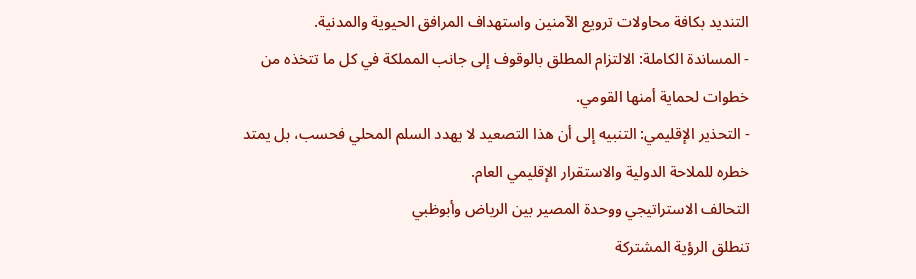التنديد بكافة محاولات ترويع الآمنين واستهداف المرافق الحيوية والمدنية.
- المساندة الكاملة: الالتزام المطلق بالوقوف إلى جانب المملكة في كل ما تتخذه من خطوات لحماية أمنها القومي.
- التحذير الإقليمي: التنبيه إلى أن هذا التصعيد لا يهدد السلم المحلي فحسب، بل يمتد خطره للملاحة الدولية والاستقرار الإقليمي العام.
التحالف الاستراتيجي ووحدة المصير بين الرياض وأبوظبي
تنطلق الرؤية المشتركة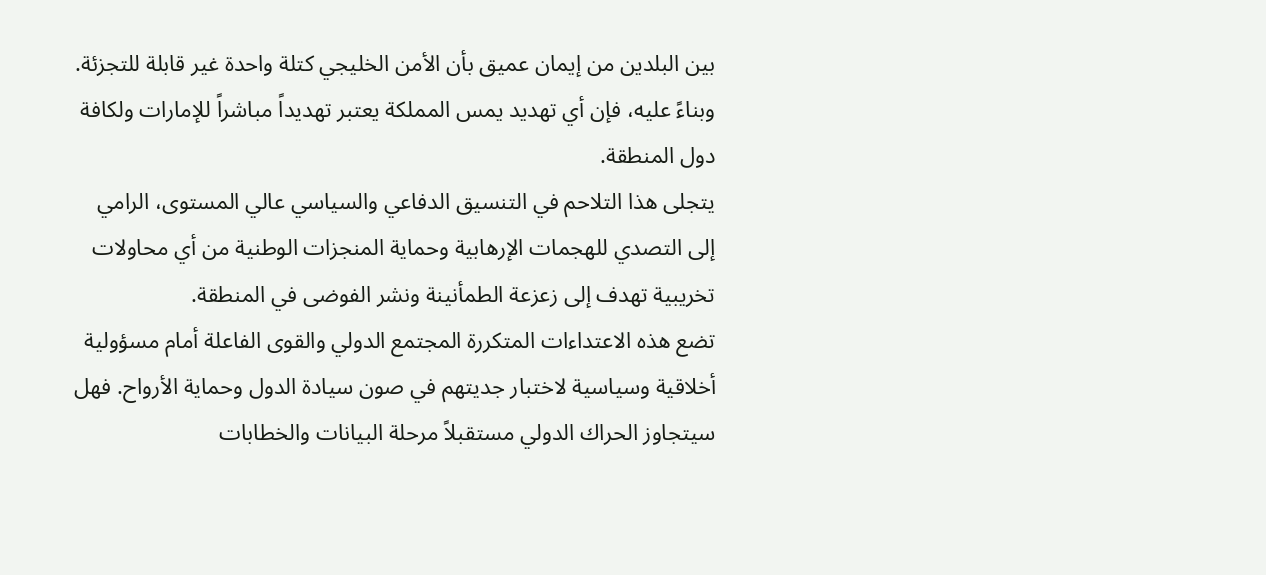بين البلدين من إيمان عميق بأن الأمن الخليجي كتلة واحدة غير قابلة للتجزئة. وبناءً عليه، فإن أي تهديد يمس المملكة يعتبر تهديداً مباشراً للإمارات ولكافة دول المنطقة.
يتجلى هذا التلاحم في التنسيق الدفاعي والسياسي عالي المستوى، الرامي إلى التصدي للهجمات الإرهابية وحماية المنجزات الوطنية من أي محاولات تخريبية تهدف إلى زعزعة الطمأنينة ونشر الفوضى في المنطقة.
تضع هذه الاعتداءات المتكررة المجتمع الدولي والقوى الفاعلة أمام مسؤولية أخلاقية وسياسية لاختبار جديتهم في صون سيادة الدول وحماية الأرواح. فهل سيتجاوز الحراك الدولي مستقبلاً مرحلة البيانات والخطابات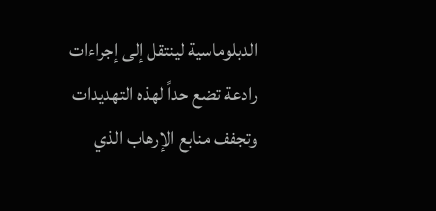الدبلوماسية لينتقل إلى إجراءات رادعة تضع حداً لهذه التهديدات وتجفف منابع الإرهاب الذي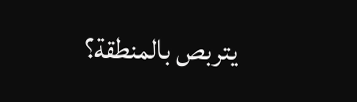يتربص بالمنطقة؟